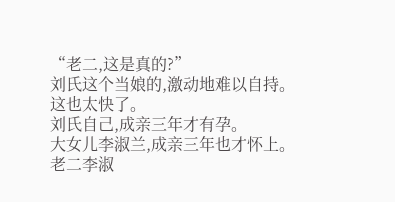“老二,这是真的?”
刘氏这个当娘的,激动地难以自持。
这也太快了。
刘氏自己,成亲三年才有孕。
大女儿李淑兰,成亲三年也才怀上。
老二李淑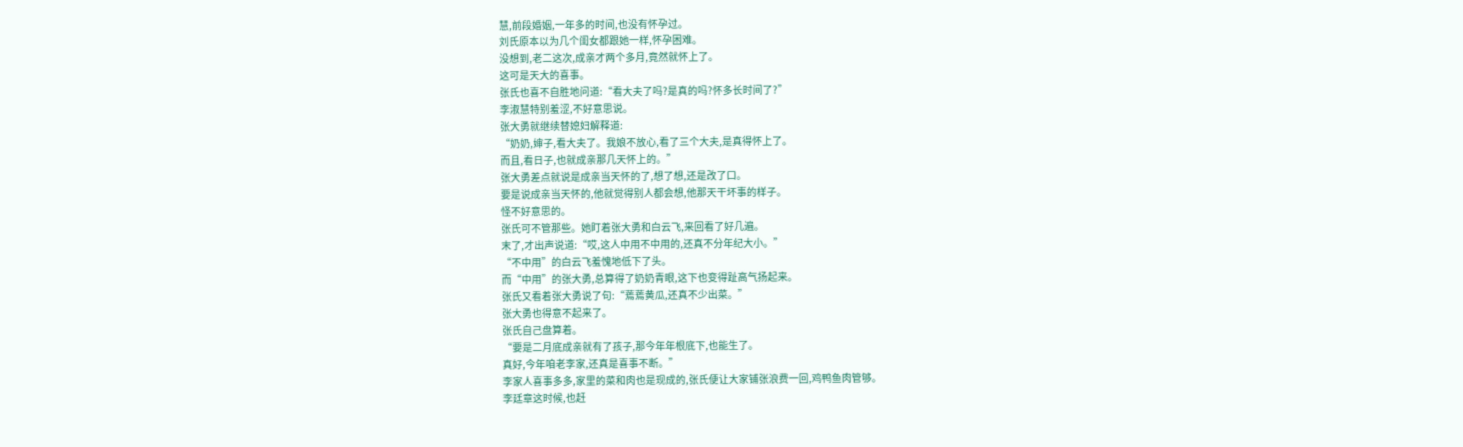慧,前段婚姻,一年多的时间,也没有怀孕过。
刘氏原本以为几个闺女都跟她一样,怀孕困难。
没想到,老二这次,成亲才两个多月,竟然就怀上了。
这可是天大的喜事。
张氏也喜不自胜地问道:“看大夫了吗?是真的吗?怀多长时间了?”
李淑慧特别羞涩,不好意思说。
张大勇就继续替媳妇解释道:
“奶奶,婶子,看大夫了。我娘不放心,看了三个大夫,是真得怀上了。
而且,看日子,也就成亲那几天怀上的。”
张大勇差点就说是成亲当天怀的了,想了想,还是改了口。
要是说成亲当天怀的,他就觉得别人都会想,他那天干坏事的样子。
怪不好意思的。
张氏可不管那些。她盯着张大勇和白云飞,来回看了好几遍。
末了,才出声说道:“哎,这人中用不中用的,还真不分年纪大小。”
“不中用”的白云飞羞愧地低下了头。
而“中用”的张大勇,总算得了奶奶青眼,这下也变得趾高气扬起来。
张氏又看着张大勇说了句:“蔫蔫黄瓜,还真不少出菜。”
张大勇也得意不起来了。
张氏自己盘算着。
“要是二月底成亲就有了孩子,那今年年根底下,也能生了。
真好,今年咱老李家,还真是喜事不断。”
李家人喜事多多,家里的菜和肉也是现成的,张氏便让大家铺张浪费一回,鸡鸭鱼肉管够。
李廷章这时候,也赶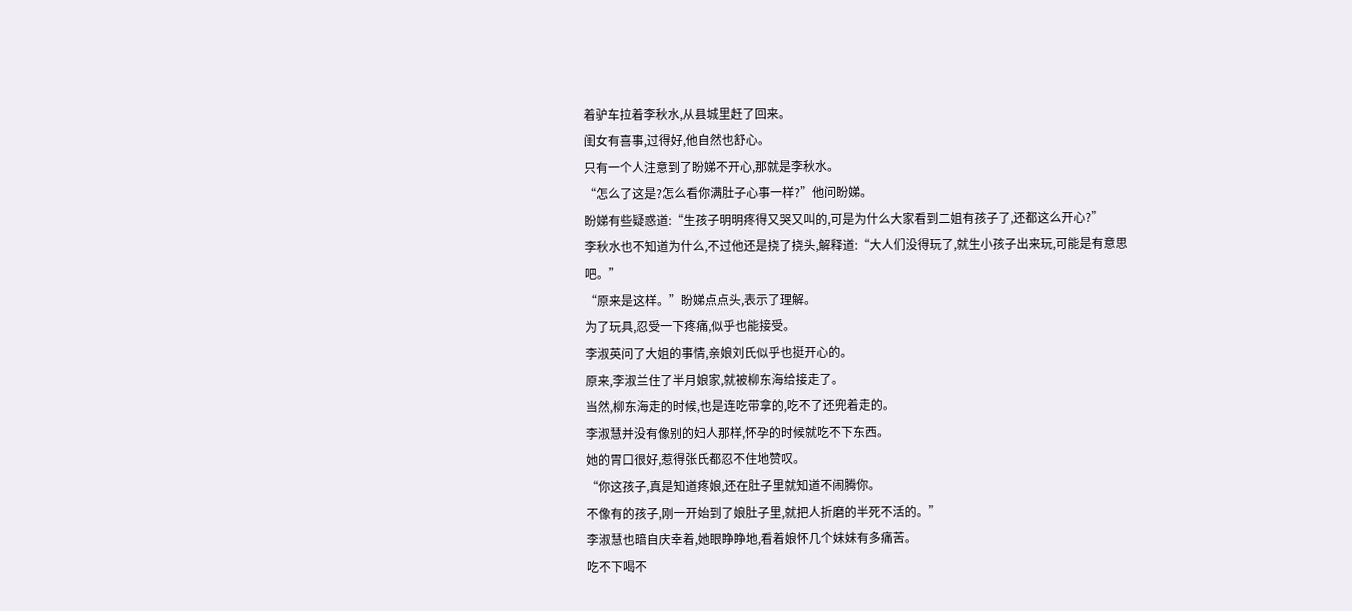着驴车拉着李秋水,从县城里赶了回来。
闺女有喜事,过得好,他自然也舒心。
只有一个人注意到了盼娣不开心,那就是李秋水。
“怎么了这是?怎么看你满肚子心事一样?”他问盼娣。
盼娣有些疑惑道:“生孩子明明疼得又哭又叫的,可是为什么大家看到二姐有孩子了,还都这么开心?”
李秋水也不知道为什么,不过他还是挠了挠头,解释道:“大人们没得玩了,就生小孩子出来玩,可能是有意思吧。”
“原来是这样。”盼娣点点头,表示了理解。
为了玩具,忍受一下疼痛,似乎也能接受。
李淑英问了大姐的事情,亲娘刘氏似乎也挺开心的。
原来,李淑兰住了半月娘家,就被柳东海给接走了。
当然,柳东海走的时候,也是连吃带拿的,吃不了还兜着走的。
李淑慧并没有像别的妇人那样,怀孕的时候就吃不下东西。
她的胃口很好,惹得张氏都忍不住地赞叹。
“你这孩子,真是知道疼娘,还在肚子里就知道不闹腾你。
不像有的孩子,刚一开始到了娘肚子里,就把人折磨的半死不活的。”
李淑慧也暗自庆幸着,她眼睁睁地,看着娘怀几个妹妹有多痛苦。
吃不下喝不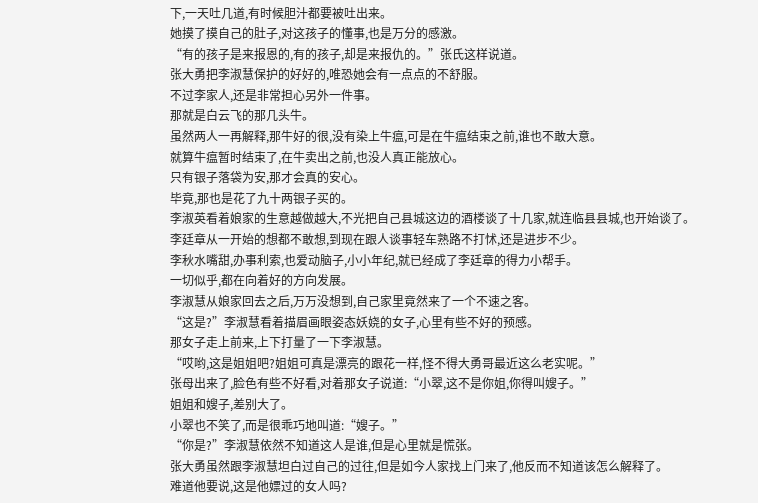下,一天吐几道,有时候胆汁都要被吐出来。
她摸了摸自己的肚子,对这孩子的懂事,也是万分的感激。
“有的孩子是来报恩的,有的孩子,却是来报仇的。”张氏这样说道。
张大勇把李淑慧保护的好好的,唯恐她会有一点点的不舒服。
不过李家人,还是非常担心另外一件事。
那就是白云飞的那几头牛。
虽然两人一再解释,那牛好的很,没有染上牛瘟,可是在牛瘟结束之前,谁也不敢大意。
就算牛瘟暂时结束了,在牛卖出之前,也没人真正能放心。
只有银子落袋为安,那才会真的安心。
毕竟,那也是花了九十两银子买的。
李淑英看着娘家的生意越做越大,不光把自己县城这边的酒楼谈了十几家,就连临县县城,也开始谈了。
李廷章从一开始的想都不敢想,到现在跟人谈事轻车熟路不打怵,还是进步不少。
李秋水嘴甜,办事利索,也爱动脑子,小小年纪,就已经成了李廷章的得力小帮手。
一切似乎,都在向着好的方向发展。
李淑慧从娘家回去之后,万万没想到,自己家里竟然来了一个不速之客。
“这是?”李淑慧看着描眉画眼姿态妖娆的女子,心里有些不好的预感。
那女子走上前来,上下打量了一下李淑慧。
“哎哟,这是姐姐吧?姐姐可真是漂亮的跟花一样,怪不得大勇哥最近这么老实呢。”
张母出来了,脸色有些不好看,对着那女子说道:“小翠,这不是你姐,你得叫嫂子。”
姐姐和嫂子,差别大了。
小翠也不笑了,而是很乖巧地叫道:“嫂子。”
“你是?”李淑慧依然不知道这人是谁,但是心里就是慌张。
张大勇虽然跟李淑慧坦白过自己的过往,但是如今人家找上门来了,他反而不知道该怎么解释了。
难道他要说,这是他嫖过的女人吗?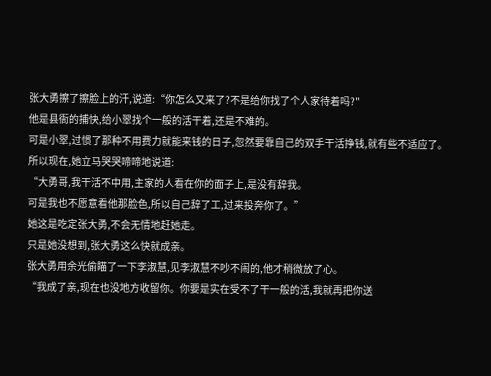张大勇擦了擦脸上的汗,说道:“你怎么又来了?不是给你找了个人家待着吗?"
他是县衙的捕快,给小翠找个一般的活干着,还是不难的。
可是小翠,过惯了那种不用费力就能来钱的日子,忽然要靠自己的双手干活挣钱,就有些不适应了。
所以现在,她立马哭哭啼啼地说道:
“大勇哥,我干活不中用,主家的人看在你的面子上,是没有辞我。
可是我也不愿意看他那脸色,所以自己辞了工,过来投奔你了。”
她这是吃定张大勇,不会无情地赶她走。
只是她没想到,张大勇这么快就成亲。
张大勇用余光偷瞄了一下李淑慧,见李淑慧不吵不闹的,他才稍微放了心。
“我成了亲,现在也没地方收留你。你要是实在受不了干一般的活,我就再把你送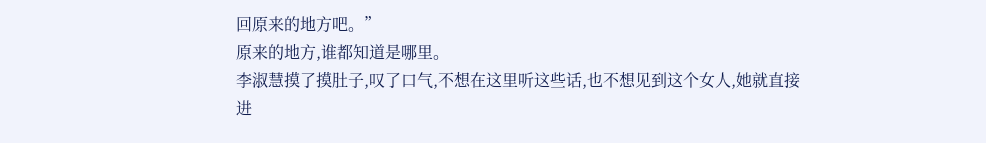回原来的地方吧。”
原来的地方,谁都知道是哪里。
李淑慧摸了摸肚子,叹了口气,不想在这里听这些话,也不想见到这个女人,她就直接进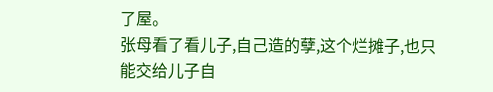了屋。
张母看了看儿子,自己造的孽,这个烂摊子,也只能交给儿子自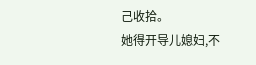己收拾。
她得开导儿媳妇,不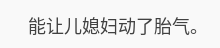能让儿媳妇动了胎气。